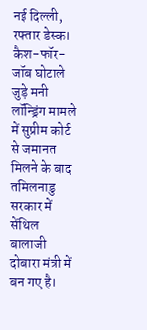नई दिल्ली, रफ्तार डेस्क। कैश-फॉर-जॉब घोटाले जुड़े मनी लॉन्ड्रिंग मामले में सुप्रीम कोर्ट से जमानत मिलने के बाद तमिलनाडु सरकार में सेंथिल बालाजी दोबारा मंत्री में बन गए है।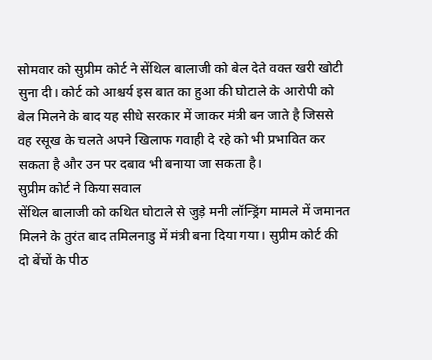सोमवार को सुप्रीम कोर्ट ने सेंथिल बालाजी को बेल देते वक्त खरी खोटी सुना दी। कोर्ट को आश्चर्य इस बात का हुआ की घोटाले के आरोपी को बेल मिलने के बाद यह सीधे सरकार में जाकर मंत्री बन जाते है जिससे वह रसूख के चलते अपने खिलाफ गवाही दे रहे को भी प्रभावित कर सकता है और उन पर दबाव भी बनाया जा सकता है।
सुप्रीम कोर्ट ने किया सवाल
सेंथिल बालाजी को कथित घोटाले से जुड़े मनी लॉन्ड्रिंग मामले में जमानत मिलने के तुरंत बाद तमिलनाडु में मंत्री बना दिया गया। सुप्रीम कोर्ट की दो बेंचों के पीठ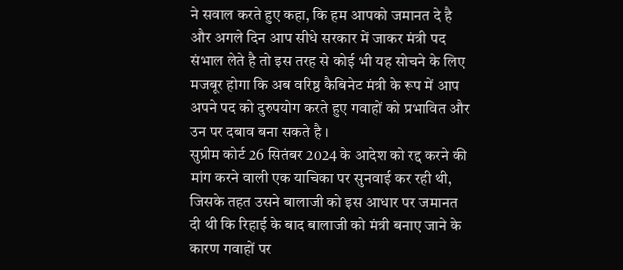ने सवाल करते हुए कहा, कि हम आपको जमानत दे है और अगले दिन आप सीधे सरकार में जाकर मंत्री पद संभाल लेते है तो इस तरह से कोई भी यह सोचने के लिए मजबूर होगा कि अब वरिष्ठ कैबिनेट मंत्री के रूप में आप अपने पद को दुरुपयोग करते हुए गवाहों को प्रभावित और उन पर दबाव बना सकते है ।
सुप्रीम कोर्ट 26 सितंबर 2024 के आदेश को रद्द करने की मांग करने वाली एक याचिका पर सुनवाई कर रही थी, जिसके तहत उसने बालाजी को इस आधार पर जमानत दी थी कि रिहाई के बाद बालाजी को मंत्री बनाए जाने के कारण गवाहों पर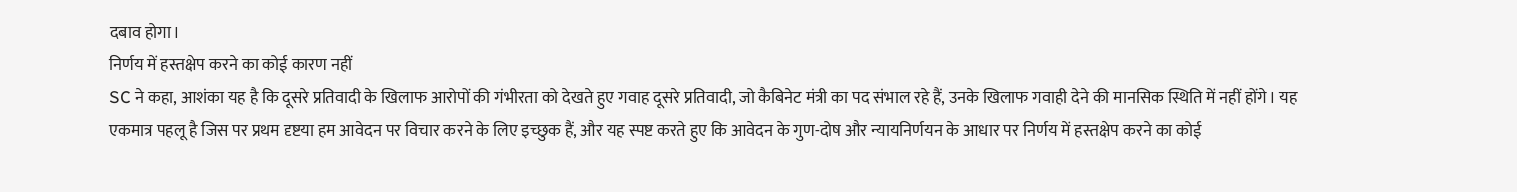दबाव होगा।
निर्णय में हस्तक्षेप करने का कोई कारण नहीं
SC ने कहा, आशंका यह है कि दूसरे प्रतिवादी के खिलाफ आरोपों की गंभीरता को देखते हुए गवाह दूसरे प्रतिवादी, जो कैबिनेट मंत्री का पद संभाल रहे हैं, उनके खिलाफ गवाही देने की मानसिक स्थिति में नहीं होंगे। यह एकमात्र पहलू है जिस पर प्रथम दृष्टया हम आवेदन पर विचार करने के लिए इच्छुक हैं, और यह स्पष्ट करते हुए कि आवेदन के गुण-दोष और न्यायनिर्णयन के आधार पर निर्णय में हस्तक्षेप करने का कोई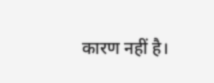कारण नहीं है।